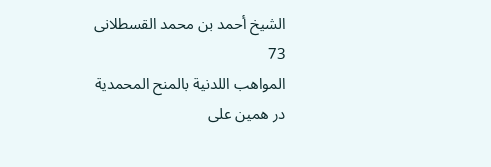الشيخ أحمد بن محمد القسطلانى
73
المواهب اللدنية بالمنح المحمدية
در همين على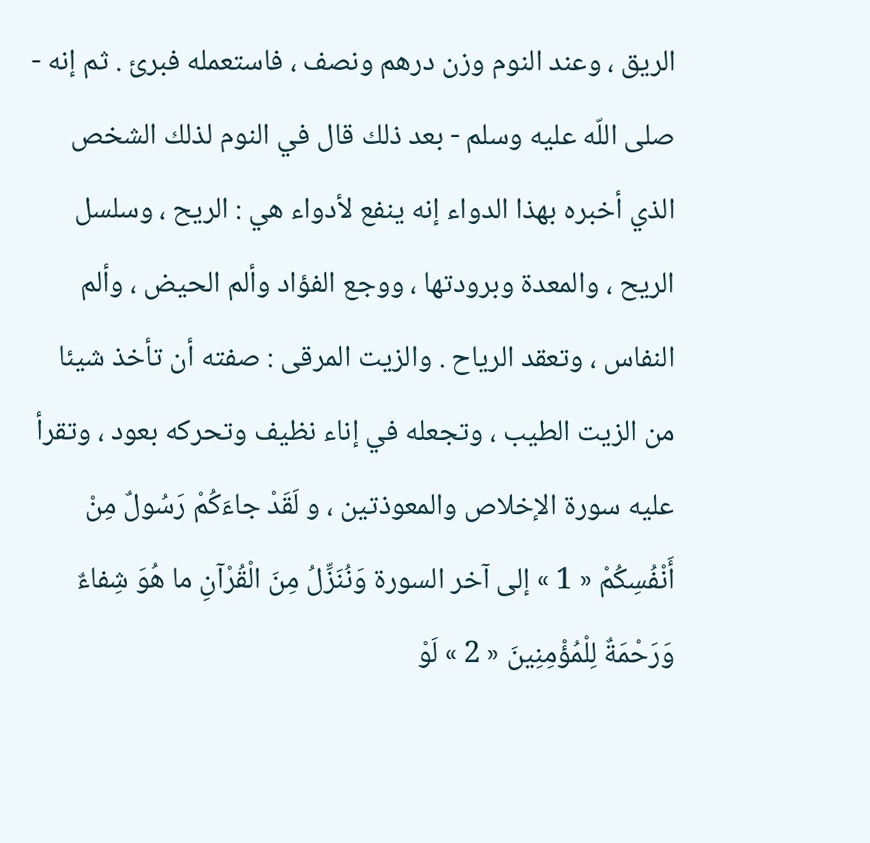الريق ، وعند النوم وزن درهم ونصف ، فاستعمله فبرئ . ثم إنه - صلى اللّه عليه وسلم - بعد ذلك قال في النوم لذلك الشخص الذي أخبره بهذا الدواء إنه ينفع لأدواء هي : الريح ، وسلسل الريح ، والمعدة وبرودتها ، ووجع الفؤاد وألم الحيض ، وألم النفاس ، وتعقد الرياح . والزيت المرقى : صفته أن تأخذ شيئا من الزيت الطيب ، وتجعله في إناء نظيف وتحركه بعود ، وتقرأ عليه سورة الإخلاص والمعوذتين ، و لَقَدْ جاءَكُمْ رَسُولٌ مِنْ أَنْفُسِكُمْ « 1 » إلى آخر السورة وَنُنَزِّلُ مِنَ الْقُرْآنِ ما هُوَ شِفاءٌ وَرَحْمَةٌ لِلْمُؤْمِنِينَ « 2 » لَوْ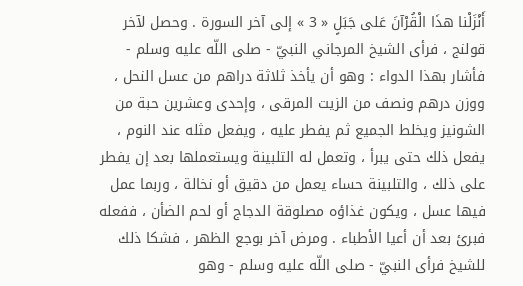أَنْزَلْنا هذَا الْقُرْآنَ عَلى جَبَلٍ « 3 » إلى آخر السورة . وحصل لآخر قولنج ، فرأى الشيخ المرجاني النبيّ - صلى اللّه عليه وسلم - فأشار بهذا الدواء : وهو أن يأخذ ثلاثة دراهم من عسل النحل ، ووزن درهم ونصف من الزيت المرقى ، وإحدى وعشرين حبة من الشونيز ويخلط الجميع ثم يفطر عليه ، ويفعل مثله عند النوم ، يفعل ذلك حتى يبرأ ، وتعمل له التلبينة ويستعملها بعد إن يفطر على ذلك ، والتلبينة حساء يعمل من دقيق أو نخالة ، وربما عمل فيها عسل ، ويكون غذاؤه مصلوقة الدجاج أو لحم الضأن ، ففعله فبرئ بعد أن أعيا الأطباء . ومرض آخر بوجع الظهر ، فشكا ذلك للشيخ فرأى النبيّ - صلى اللّه عليه وسلم - وهو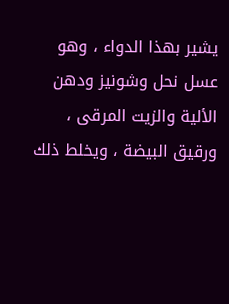يشير بهذا الدواء ، وهو عسل نحل وشونيز ودهن الألية والزيت المرقى ، ورقيق البيضة ، ويخلط ذلك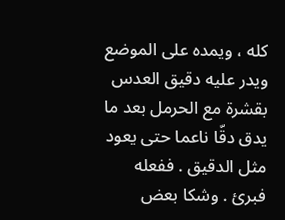كله ، ويمده على الموضع ويدر عليه دقيق العدس بقشرة مع الحرمل بعد ما يدق دقّا ناعما حتى يعود مثل الدقيق . ففعله فبرئ . وشكا بعض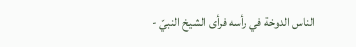الناس الدوخة في رأسه فرأى الشيخ النبيّ -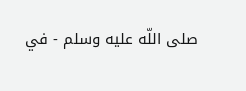صلى اللّه عليه وسلم - في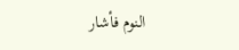النوم فأشار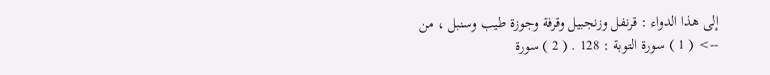إلى هذا الدواء : قرنفل وزنجبيل وقرفة وجوزة طيب وسنبل ، من
--> ( 1 ) سورة التوبة : 128 . ( 2 ) سورة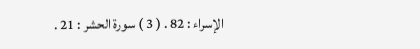الإسراء : 82 . ( 3 ) سورة الحشر : 21 .